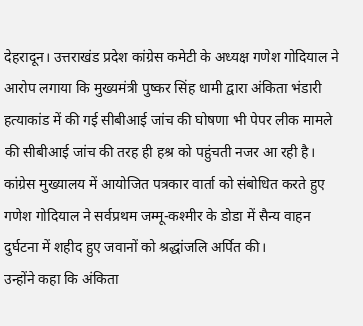देहरादून। उत्तराखंड प्रदेश कांग्रेस कमेटी के अध्यक्ष गणेश गोदियाल ने आरोप लगाया कि मुख्यमंत्री पुष्कर सिंह धामी द्वारा अंकिता भंडारी हत्याकांड में की गई सीबीआई जांच की घोषणा भी पेपर लीक मामले की सीबीआई जांच की तरह ही हश्र को पहुंचती नजर आ रही है।
कांग्रेस मुख्यालय में आयोजित पत्रकार वार्ता को संबोधित करते हुए गणेश गोदियाल ने सर्वप्रथम जम्मू-कश्मीर के डोडा में सैन्य वाहन दुर्घटना में शहीद हुए जवानों को श्रद्धांजलि अर्पित की।
उन्होंने कहा कि अंकिता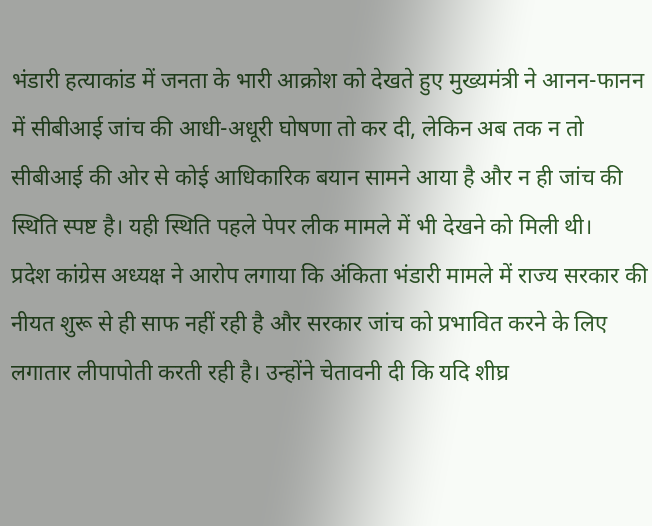भंडारी हत्याकांड में जनता के भारी आक्रोश को देखते हुए मुख्यमंत्री ने आनन-फानन में सीबीआई जांच की आधी-अधूरी घोषणा तो कर दी, लेकिन अब तक न तो सीबीआई की ओर से कोई आधिकारिक बयान सामने आया है और न ही जांच की स्थिति स्पष्ट है। यही स्थिति पहले पेपर लीक मामले में भी देखने को मिली थी।
प्रदेश कांग्रेस अध्यक्ष ने आरोप लगाया कि अंकिता भंडारी मामले में राज्य सरकार की नीयत शुरू से ही साफ नहीं रही है और सरकार जांच को प्रभावित करने के लिए लगातार लीपापोती करती रही है। उन्होंने चेतावनी दी कि यदि शीघ्र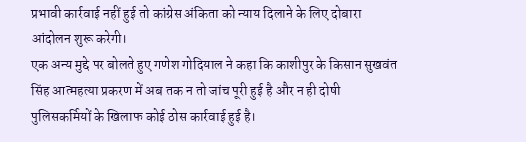प्रभावी कार्रवाई नहीं हुई तो कांग्रेस अंकिता को न्याय दिलाने के लिए दोबारा आंदोलन शुरू करेगी।
एक अन्य मुद्दे पर बोलते हुए गणेश गोदियाल ने कहा कि काशीपुर के किसान सुखवंत सिंह आत्महत्या प्रकरण में अब तक न तो जांच पूरी हुई है और न ही दोषी पुलिसकर्मियों के खिलाफ कोई ठोस कार्रवाई हुई है।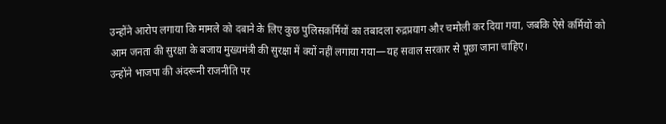उन्होंने आरोप लगाया कि मामले को दबाने के लिए कुछ पुलिसकर्मियों का तबादला रुद्रप्रयाग और चमोली कर दिया गया, जबकि ऐसे कर्मियों को आम जनता की सुरक्षा के बजाय मुख्यमंत्री की सुरक्षा में क्यों नहीं लगाया गया—यह सवाल सरकार से पूछा जाना चाहिए।
उन्होंने भाजपा की अंदरूनी राजनीति पर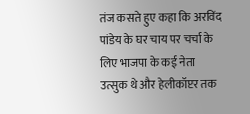तंज कसते हुए कहा कि अरविंद पांडेय के घर चाय पर चर्चा के लिए भाजपा के कई नेता उत्सुक थे और हेलीकॉप्टर तक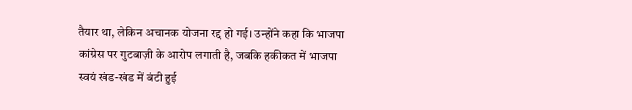तैयार था, लेकिन अचानक योजना रद्द हो गई। उन्होंने कहा कि भाजपा कांग्रेस पर गुटबाज़ी के आरोप लगाती है, जबकि हकीकत में भाजपा स्वयं खंड-खंड में बंटी हुई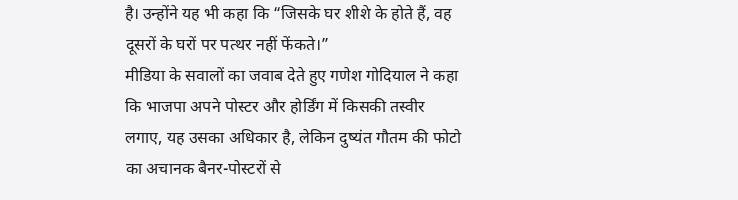है। उन्होंने यह भी कहा कि “जिसके घर शीशे के होते हैं, वह दूसरों के घरों पर पत्थर नहीं फेंकते।”
मीडिया के सवालों का जवाब देते हुए गणेश गोदियाल ने कहा कि भाजपा अपने पोस्टर और होर्डिंग में किसकी तस्वीर लगाए, यह उसका अधिकार है, लेकिन दुष्यंत गौतम की फोटो का अचानक बैनर-पोस्टरों से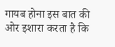गायब होना इस बात की ओर इशारा करता है कि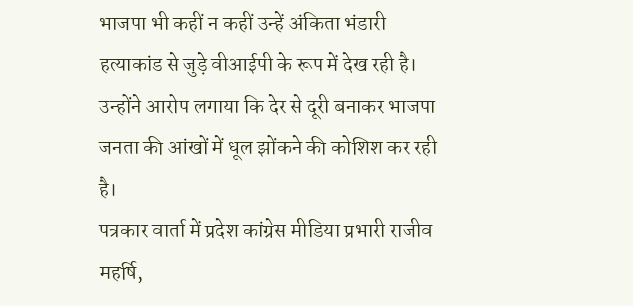भाजपा भी कहीं न कहीं उन्हें अंकिता भंडारी हत्याकांड से जुड़े वीआईपी के रूप में देख रही है। उन्होंने आरोप लगाया कि देर से दूरी बनाकर भाजपा जनता की आंखों में धूल झोंकने की कोशिश कर रही है।
पत्रकार वार्ता में प्रदेश कांग्रेस मीडिया प्रभारी राजीव महर्षि,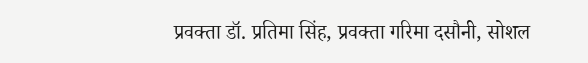प्रवक्ता डॉ. प्रतिमा सिंह, प्रवक्ता गरिमा दसौनी, सोशल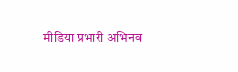मीडिया प्रभारी अभिनव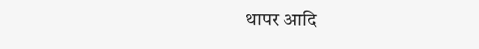थापर आदि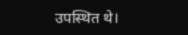उपस्थित थे।